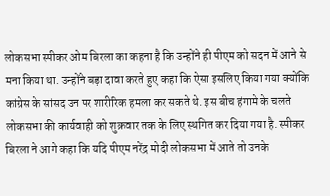लोकसभा स्पीकर ओम बिरला का कहना है कि उन्होंने ही पीएम को सदन में आने से मना किया था. उन्होंने बड़ा दावा करते हुए कहा कि ऐसा इसलिए किया गया क्योंकि कांग्रेस के सांसद उन पर शारीरिक हमला कर सकते थे. इस बीच हंगामे के चलते लोकसभा की कार्यवाही को शुक्रवार तक के लिए स्थगित कर दिया गया है. स्पीकर बिरला ने आगे कहा कि यदि पीएम नरेंद्र मोदी लोकसभा में आते तो उनके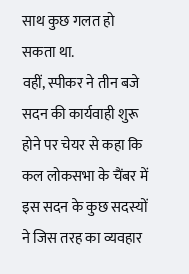साथ कुछ गलत हो सकता था.
वहीं, स्पीकर ने तीन बजे सदन की कार्यवाही शुरू होने पर चेयर से कहा कि कल लोकसभा के चैंबर में इस सदन के कुछ सदस्यों ने जिस तरह का व्यवहार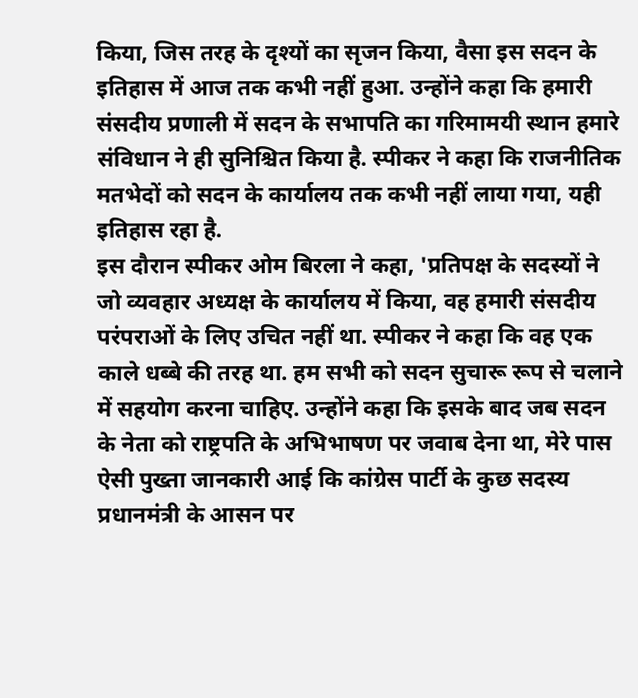किया, जिस तरह के दृश्यों का सृजन किया, वैसा इस सदन के इतिहास में आज तक कभी नहीं हुआ. उन्होंने कहा कि हमारी संसदीय प्रणाली में सदन के सभापति का गरिमामयी स्थान हमारे संविधान ने ही सुनिश्चित किया है. स्पीकर ने कहा कि राजनीतिक मतभेदों को सदन के कार्यालय तक कभी नहीं लाया गया, यही इतिहास रहा है.
इस दौरान स्पीकर ओम बिरला ने कहा, 'प्रतिपक्ष के सदस्यों ने जो व्यवहार अध्यक्ष के कार्यालय में किया, वह हमारी संसदीय परंपराओं के लिए उचित नहीं था. स्पीकर ने कहा कि वह एक काले धब्बे की तरह था. हम सभी को सदन सुचारू रूप से चलाने में सहयोग करना चाहिए. उन्होंने कहा कि इसके बाद जब सदन के नेता को राष्ट्रपति के अभिभाषण पर जवाब देना था, मेरे पास ऐसी पुख्ता जानकारी आई कि कांग्रेस पार्टी के कुछ सदस्य प्रधानमंत्री के आसन पर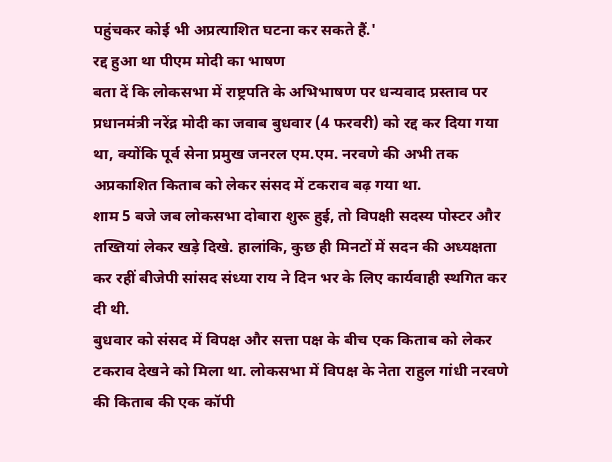पहुंचकर कोई भी अप्रत्याशित घटना कर सकते हैं.'
रद्द हुआ था पीएम मोदी का भाषण
बता दें कि लोकसभा में राष्ट्रपति के अभिभाषण पर धन्यवाद प्रस्ताव पर प्रधानमंत्री नरेंद्र मोदी का जवाब बुधवार (4 फरवरी) को रद्द कर दिया गया था, क्योंकि पूर्व सेना प्रमुख जनरल एम.एम. नरवणे की अभी तक अप्रकाशित किताब को लेकर संसद में टकराव बढ़ गया था.
शाम 5 बजे जब लोकसभा दोबारा शुरू हुई, तो विपक्षी सदस्य पोस्टर और तख्तियां लेकर खड़े दिखे. हालांकि, कुछ ही मिनटों में सदन की अध्यक्षता कर रहीं बीजेपी सांसद संध्या राय ने दिन भर के लिए कार्यवाही स्थगित कर दी थी.
बुधवार को संसद में विपक्ष और सत्ता पक्ष के बीच एक किताब को लेकर टकराव देखने को मिला था. लोकसभा में विपक्ष के नेता राहुल गांधी नरवणे की किताब की एक कॉपी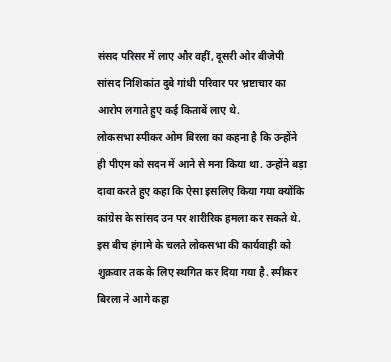संसद परिसर में लाए और वहीं, दूसरी ओर बीजेपी सांसद निशिकांत दुबे गांधी परिवार पर भ्रष्टाचार का आरोप लगाते हुए कई किताबें लाए थे.
लोकसभा स्पीकर ओम बिरला का कहना है कि उन्होंने ही पीएम को सदन में आने से मना किया था. उन्होंने बड़ा दावा करते हुए कहा कि ऐसा इसलिए किया गया क्योंकि कांग्रेस के सांसद उन पर शारीरिक हमला कर सकते थे. इस बीच हंगामे के चलते लोकसभा की कार्यवाही को शुक्रवार तक के लिए स्थगित कर दिया गया है. स्पीकर बिरला ने आगे कहा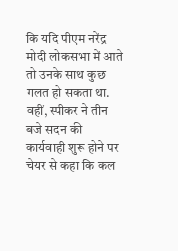कि यदि पीएम नरेंद्र मोदी लोकसभा में आते तो उनके साथ कुछ गलत हो सकता था.
वहीं, स्पीकर ने तीन बजे सदन की कार्यवाही शुरू होने पर चेयर से कहा कि कल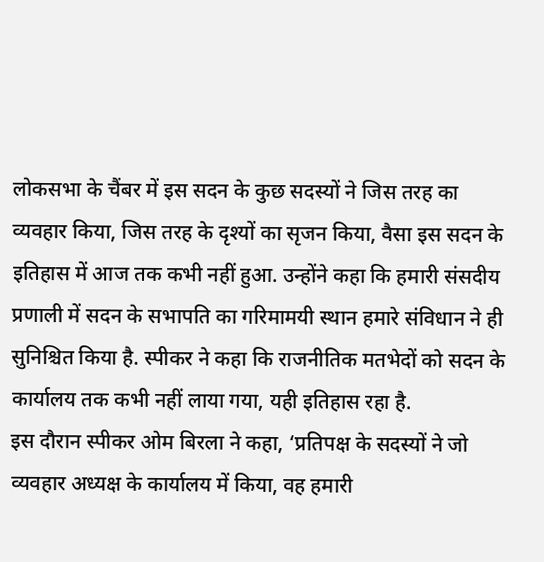लोकसभा के चैंबर में इस सदन के कुछ सदस्यों ने जिस तरह का व्यवहार किया, जिस तरह के दृश्यों का सृजन किया, वैसा इस सदन के इतिहास में आज तक कभी नहीं हुआ. उन्होंने कहा कि हमारी संसदीय प्रणाली में सदन के सभापति का गरिमामयी स्थान हमारे संविधान ने ही सुनिश्चित किया है. स्पीकर ने कहा कि राजनीतिक मतभेदों को सदन के कार्यालय तक कभी नहीं लाया गया, यही इतिहास रहा है.
इस दौरान स्पीकर ओम बिरला ने कहा, ‘प्रतिपक्ष के सदस्यों ने जो व्यवहार अध्यक्ष के कार्यालय में किया, वह हमारी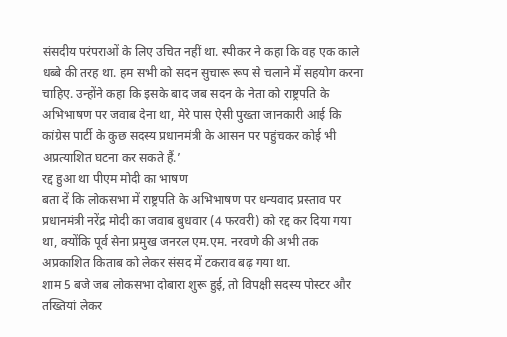संसदीय परंपराओं के लिए उचित नहीं था. स्पीकर ने कहा कि वह एक काले धब्बे की तरह था. हम सभी को सदन सुचारू रूप से चलाने में सहयोग करना चाहिए. उन्होंने कहा कि इसके बाद जब सदन के नेता को राष्ट्रपति के अभिभाषण पर जवाब देना था, मेरे पास ऐसी पुख्ता जानकारी आई कि कांग्रेस पार्टी के कुछ सदस्य प्रधानमंत्री के आसन पर पहुंचकर कोई भी अप्रत्याशित घटना कर सकते हैं.’
रद्द हुआ था पीएम मोदी का भाषण
बता दें कि लोकसभा में राष्ट्रपति के अभिभाषण पर धन्यवाद प्रस्ताव पर प्रधानमंत्री नरेंद्र मोदी का जवाब बुधवार (4 फरवरी) को रद्द कर दिया गया था, क्योंकि पूर्व सेना प्रमुख जनरल एम.एम. नरवणे की अभी तक अप्रकाशित किताब को लेकर संसद में टकराव बढ़ गया था.
शाम 5 बजे जब लोकसभा दोबारा शुरू हुई, तो विपक्षी सदस्य पोस्टर और तख्तियां लेकर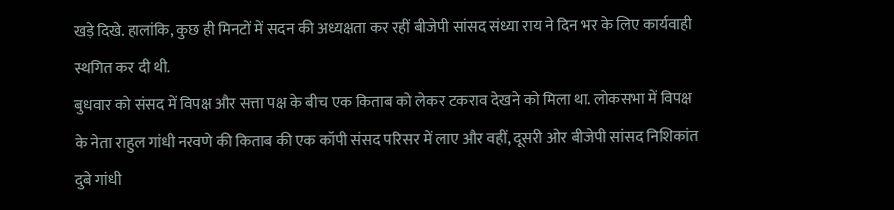खड़े दिखे. हालांकि, कुछ ही मिनटों में सदन की अध्यक्षता कर रहीं बीजेपी सांसद संध्या राय ने दिन भर के लिए कार्यवाही स्थगित कर दी थी.
बुधवार को संसद में विपक्ष और सत्ता पक्ष के बीच एक किताब को लेकर टकराव देखने को मिला था. लोकसभा में विपक्ष के नेता राहुल गांधी नरवणे की किताब की एक कॉपी संसद परिसर में लाए और वहीं, दूसरी ओर बीजेपी सांसद निशिकांत दुबे गांधी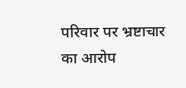परिवार पर भ्रष्टाचार का आरोप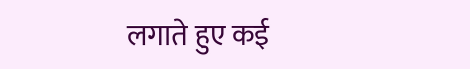लगाते हुए कई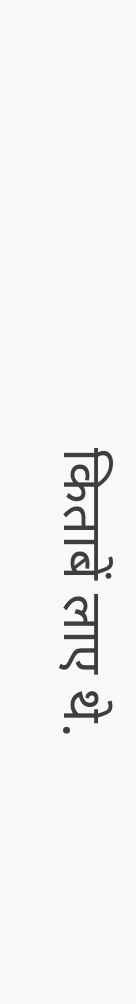किताबें लाए थे.